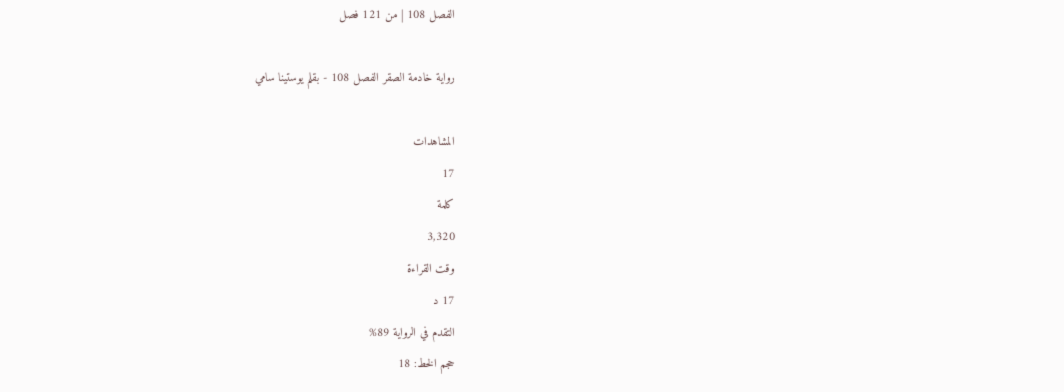الفصل 108 | من 121 فصل

رواية خادمة الصقر الفصل 108 - بقلم يوستينا سامي

المشاهدات
17
كلمة
3,320
وقت القراءة
17 د
التقدم في الرواية 89%
حجم الخط: 18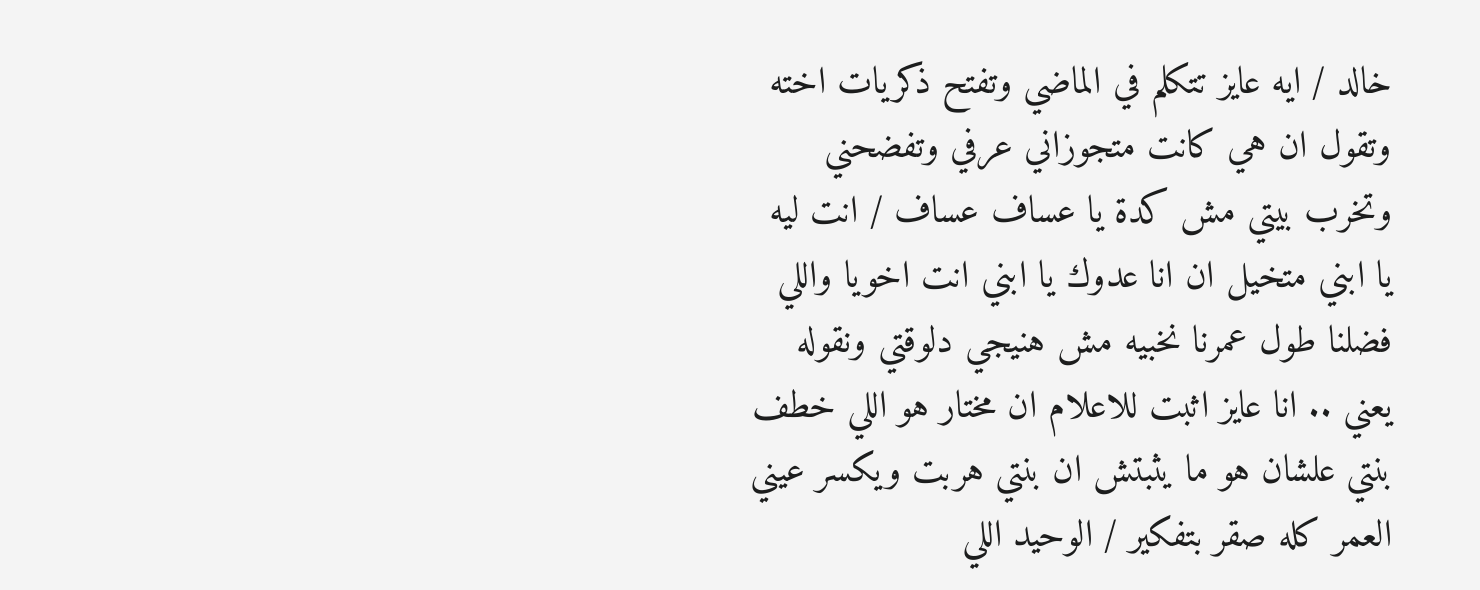خالد / ايه عايز تتكلم في الماضي وتفتح ذكريات اخته وتقول ان هي كانت متجوزاني عرفي وتفضحني وتخرب بيتي مش كدة يا عساف عساف / انت ليه يا ابني متخيل ان انا عدوك يا ابني انت اخويا واللي فضلنا طول عمرنا نخبيه مش هنيجي دلوقتي ونقوله يعني .. انا عايز اثبت للاعلام ان مختار هو اللي خطف بنتي علشان هو ما يثبتش ان بنتي هربت ويكسر عيني العمر كله صقر بتفكير / الوحيد اللي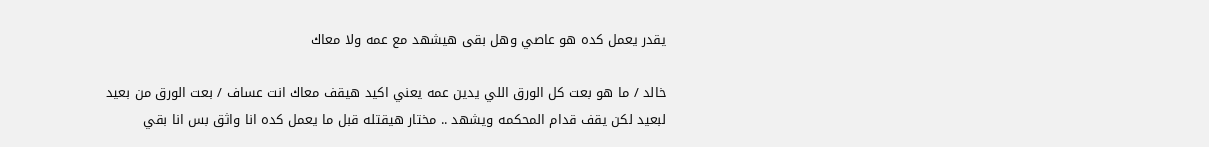يقدر يعمل كده هو عاصي وهل بقى هيشهد مع عمه ولا معاك

خالد / ما هو بعت كل الورق اللي يدين عمه يعني اكيد هيقف معاك انت عساف / بعت الورق من بعيد لبعيد لكن يقف قدام المحكمه ويشهد .. مختار هيقتله قبل ما يعمل كده انا واثق بس انا بقي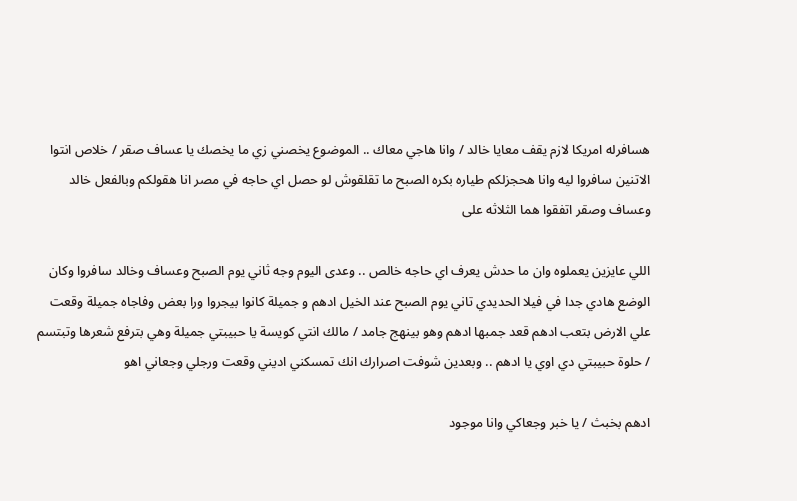هسافرله امريكا لازم يقف معايا خالد / وانا هاجي معاك .. الموضوع يخصني زي ما يخصك يا عساف صقر / خلاص انتوا الاتنين سافروا ليه وانا هحجزلكم طياره بكره الصبح ما تقلقوش لو حصل اي حاجه في مصر انا هقولكم وبالفعل خالد وعساف وصقر اتفقوا هما الثلاثه على

اللي عايزين يعملوه وان ما حدش يعرف اي حاجه خالص .. وعدى اليوم وجه ثاني يوم الصبح وعساف وخالد سافروا وكان الوضع هادي جدا في فيلا الحديدي تاني يوم الصبح عند الخيل ادهم و جميلة كانوا بيجروا ورا بعض وفاجاه جميلة وقعت علي الارض بتعب ادهم قعد جمبها ادهم وهو بينهج جامد / مالك انتي كويسة يا حبيبتي جميلة وهي بترفع شعرها وتبتسم / حلوة حبيبتي دي اوي يا ادهم .. وبعدين شوفت اصرارك انك تمسكني اديني وقعت ورجلي وجعاني اهو

ادهم بخبث / يا خبر وجعاكي وانا موجود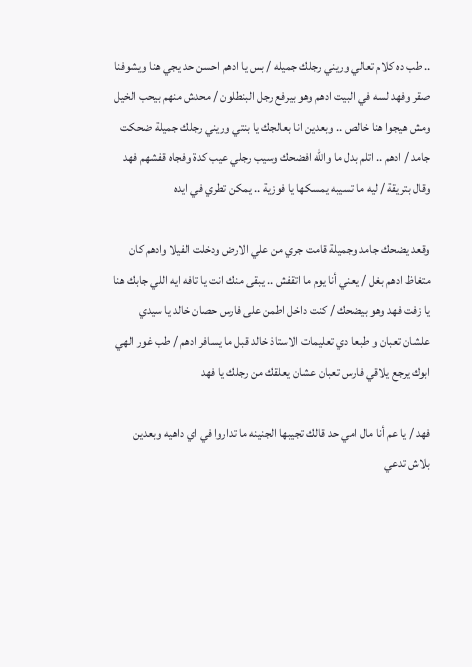.. طب ده كلام تعالي وريني رجلك جميله / بس يا ادهم احسن حد يجي هنا ويشوفنا صقر وفهد لسه في البيت ادهم وهو بيرفع رجل البنطلون / محدش منهم بيحب الخيل ومش هيجوا هنا خالص .. وبعدين انا بعالجك يا بنتي وريني رجلك جميلة ضحكت جامد / ادهم .. اتلم بدل ما والله افضحك وسيب رجلي عيب كدة وفجاه قفشهم فهد وقال بتريقة / ليه ما تسيبه يمسكها يا فوزية .. يمكن تطري في ايده

وقعد يضحك جامد وجميلة قامت جري من علي الارض ودخلت الفيلا وادهم كان متغاظ ادهم بغل / يعني أنا يوم ما اتقفش .. يبقى منك انت يا تافه ايه اللي جابك هنا يا زفت فهد وهو بيضحك / كنت داخل اطمن على فارس حصان خالد يا سيدي علشان تعبان و طبعا دي تعليمات الاستاذ خالد قبل ما يسافر ادهم / طب غور الهي ابوك يرجع يلاقي فارس تعبان عشان يعلقك من رجلك يا فهد

فهد / يا عم أنا مال امي حد قالك تجيبها الجنينه ما تداروا في اي داهيه وبعدين بلاش تدعي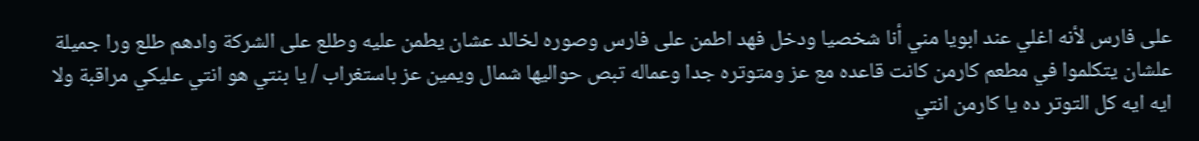على فارس لأنه اغلي عند ابويا مني أنا شخصيا ودخل فهد اطمن على فارس وصوره لخالد عشان يطمن عليه وطلع على الشركة وادهم طلع ورا جميلة علشان يتكلموا في مطعم كارمن كانت قاعده مع عز ومتوتره جدا وعماله تبص حواليها شمال ويمين عز باستغراب / يا بنتي هو انتي عليكي مراقبة ولا ايه ايه كل التوتر ده يا كارمن انتي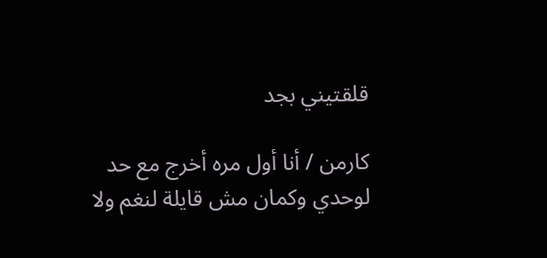قلقتيني بجد

كارمن / أنا أول مره أخرج مع حد لوحدي وكمان مش قايلة لنغم ولا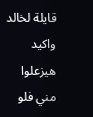قايلة لخالد واكيد هيزعلوا مني فلو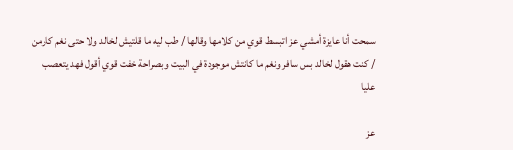سمحت أنا عايزة أمشي عز اتبسط قوي من كلامها وقالها / طب ليه ما قلتيش لخالد ولا حتى نغم كارمن / كنت هقول لخالد بس سافر ونغم ما كانتش موجودة في البيت وبصراحة خفت قوي أقول فهد يتعصب عليا

عز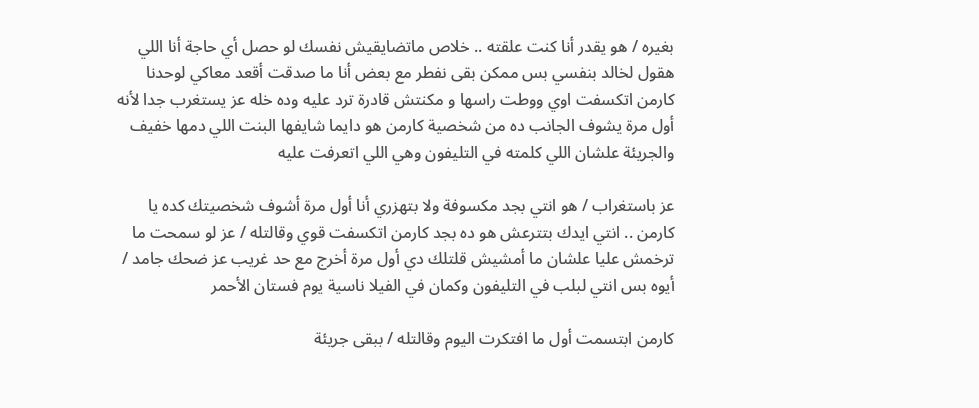بغيره / هو يقدر أنا كنت علقته .. خلاص ماتضايقيش نفسك لو حصل أي حاجة أنا اللي هقول لخالد بنفسي بس ممكن بقى نفطر مع بعض أنا ما صدقت أقعد معاكي لوحدنا كارمن اتكسفت اوي ووطت راسها و مكنتش قادرة ترد عليه وده خله عز يستغرب جدا لأنه أول مرة يشوف الجانب ده من شخصية كارمن هو دايما شايفها البنت اللي دمها خفيف والجريئة علشان اللي كلمته في التليفون وهي اللي اتعرفت عليه

عز باستغراب / هو انتي بجد مكسوفة ولا بتهزري أنا أول مرة أشوف شخصيتك كده يا كارمن .. انتي ايدك بتترعش هو ده بجد كارمن اتكسفت قوي وقالتله / عز لو سمحت ما ترخمش عليا علشان ما أمشيش قلتلك دي أول مرة أخرج مع حد غريب عز ضحك جامد / أيوه بس انتي لبلب في التليفون وكمان في الفيلا ناسية يوم فستان الأحمر

كارمن ابتسمت أول ما افتكرت اليوم وقالتله / ببقى جريئة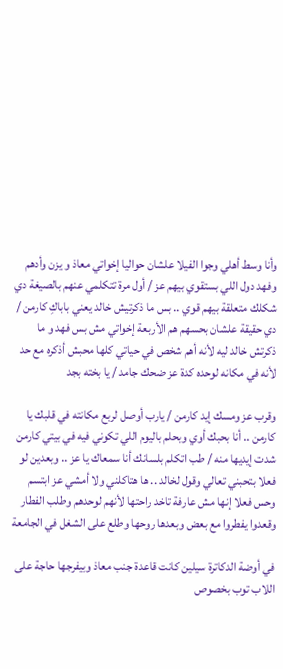وأنا وسط أهلي وجوا الفيلا علشان حواليا إخواتي معاذ و يزن وأدهم وفهد دول اللي بستقوي بيهم عز / أول مرة تتكلمي عنهم بالصيغة دي شكلك متعلقة بيهم قوي .. بس ما ذكرتيش خالد يعني باباكِ كارمن / دي حقيقة علشان بحسهم هم الأربعة إخواتي مش بس فهد و ما ذكرتش خالد ليه لأنه أهم شخص في حياتي كلها محبش أذكره مع حد لأنه في مكانه لوحده كدة عز ضحك جامد / يا بخته بجد

وقرب عز ومسك إيد كارمن / يارب أوصل لربع مكانته في قلبك يا كارمن .. أنا بحبك أوي وبحلم باليوم اللي تكوني فيه في بيتي كارمن شدت إيديها منه / طب اتكلم بلسانك أنا سمعاك يا عز .. وبعدين لو فعلا بتحبني تعالي وقول لخالد .. ها هتاكلني ولا أمشي عز ابتسم وحس فعلا إنها مش عارفة تاخد راحتها لأنهم لوحدهم وطلب الفطار وقعدوا يفطروا مع بعض وبعدها روحها وطلع على الشغل في الجامعة

في أوضة الدكاترة سيلين كانت قاعدة جنب معاذ وبيفرجها حاجة على اللاب توب بخصوص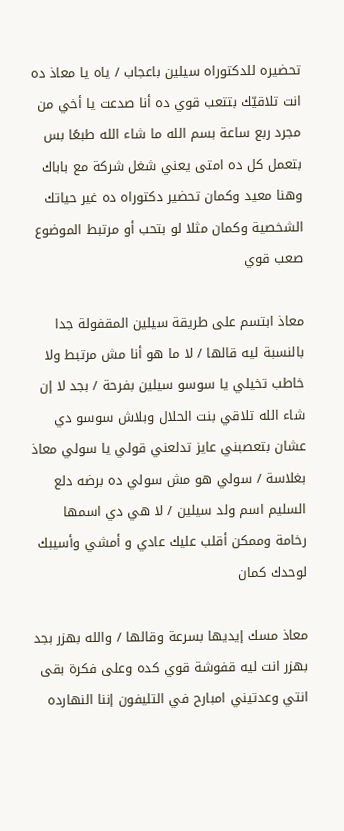تحضيره للدكتوراه سيلين باعجاب / ياه يا معاذ ده انت تلاقيّك بتتعب قوي ده أنا صدعت يا أخي من مجرد ربع ساعة بسم الله ما شاء الله طبعًا بس بتعمل كل ده امتى يعني شغل شركة مع باباك وهنا معيد وكمان تحضير دكتوراه ده غير حياتك الشخصية وكمان مثلا لو بتحب أو مرتبط الموضوع صعب قوي

معاذ ابتسم على طريقة سيلين المقفولة جدا بالنسبة ليه قالها / لا ما هو أنا مش مرتبط ولا خاطب تخيلي يا سوسو سيلين بفرحة / بجد لا إن شاء الله تلاقي بنت الحلال وبلاش سوسو دي عشان بتعصبني عايز تدلعني قولي يا سولي معاذ بغلاسة / سولي هو مش سولي ده برضه دلع السليم اسم ولد سيلين / لا هي دي اسمها رخامة وممكن أقلب عليك عادي و أمشي وأسيبك لوحدك كمان

معاذ مسك إيديها بسرعة وقالها / والله بهزر بجد بهزر انت ليه قفوشة قوي كده وعلى فكرة بقى انتي وعدتيني امبارح في التليفون إننا النهارده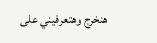هنخرج وهتعرفيني على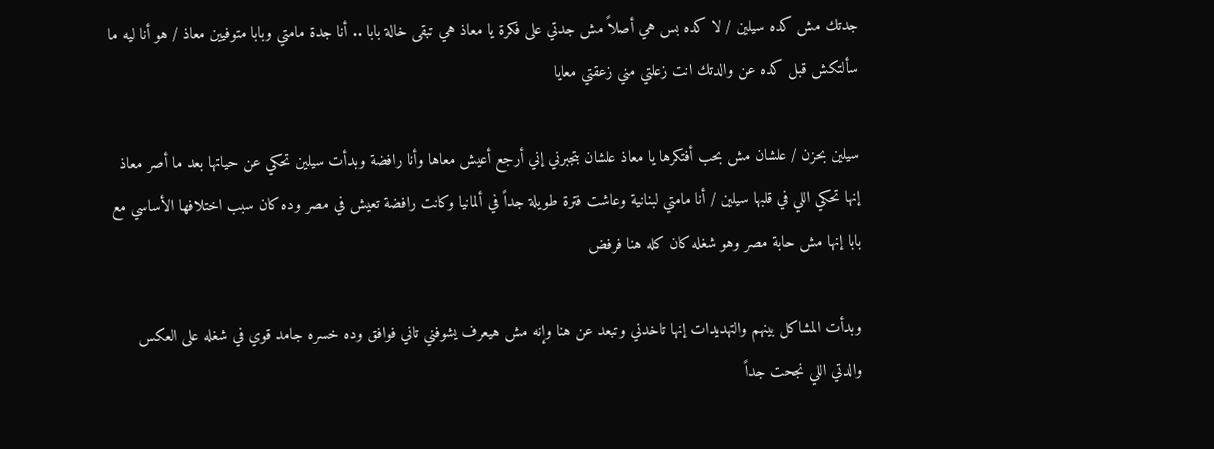جدتك مش كده سيلين / لا كده بس هي أصلاً مش جدتي على فكرة يا معاذ هي تبقى خالة بابا .. أنا جدة مامتي وبابا متوفيين معاذ / هو أنا ليه ما سألتكش قبل كده عن والدتك انت زعلتي مني زعقتي معايا

سيلين بحزن / علشان مش بحب أفتكرها يا معاذ علشان بتجبرني إني أرجع أعيش معاها وأنا رافضة وبدأت سيلين تحكي عن حياتها بعد ما أصر معاذ إنها تحكي اللي في قلبها سيلين / أنا مامتي لبنانية وعاشت فترة طويلة جداً في ألمانيا وكانت رافضة تعيش في مصر وده كان سبب اختلافها الأساسي مع بابا إنها مش حابة مصر وهو شغله كان كله هنا فرفض

وبدأت المشاكل بينهم والتهديدات إنها تاخدني وتبعد عن هنا وإنه مش هيعرف يشوفني تاني فوافق وده خسره جامد قوي في شغله على العكس والدتي اللي نجحت جداً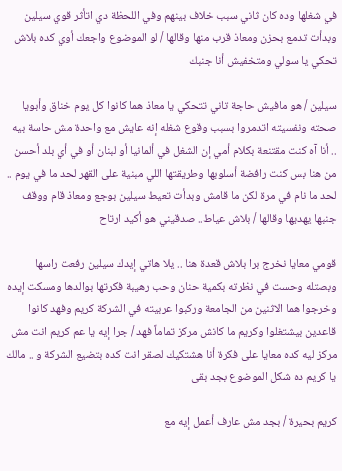في شغلها وده كان ثاني سبب خلاف بينهم وفي اللحظة دي اتأثر قوي سيلين وبدأت تدمع بحزن ومعاذ قرب منها وقالها / لو الموضوع واجعك أوي كده بلاش تحكي يا سولي ومتخفيش أنا جنبك

سيلين / هو مافيش حاجة تاني تتحكي يا معاذ هما كانوا كل يوم خناق وأبويا صحته ونفسيته اتدمروا بسبب وقوع شغله إنه عايش مع واحدة مش حاسة بيه .. أنا آه كنت مقتنعة بكلام أمي إن الشغل في ألمانيا أو لبنان أو في أي بلد أحسن من هنا بس كنت رافضة أسلوبها وطريقتها اللي مبنية على القهر لحد ما في يوم .. لحد ما نام في مرة لكن ما قامش وبدأت تعيط سيلين بوجع ومعاذ قام ووقف جنبها يهديها وقالها / بلاش عياط.. صدقيني هو أكيد ارتاح

قومي معايا نخرج برا بلاش قعدة هنا .. يلا هاتي إيدك سيلين رفعت راسها وبصتله وحست في نظرته بكمية حنان وحب رهيبة فكرتها بوالدها ومسكت إيده وخرجوا هما الاثنين من الجامعة وركبوا عربيته في الشركة كريم وفهد كانوا قاعدين بيشتغلوا وكريم ما كانش مركز تماماً فهد / جرا إيه يا عم كريم انت مش مركز ليه كده معايا على فكرة أنا هشتكيك لصقر انت كده بتضيع الشركة و .. مالك يا كريم ده شكل الموضوع بجد بقى

كريم بحيرة / بجد مش عارف أعمل إيه مع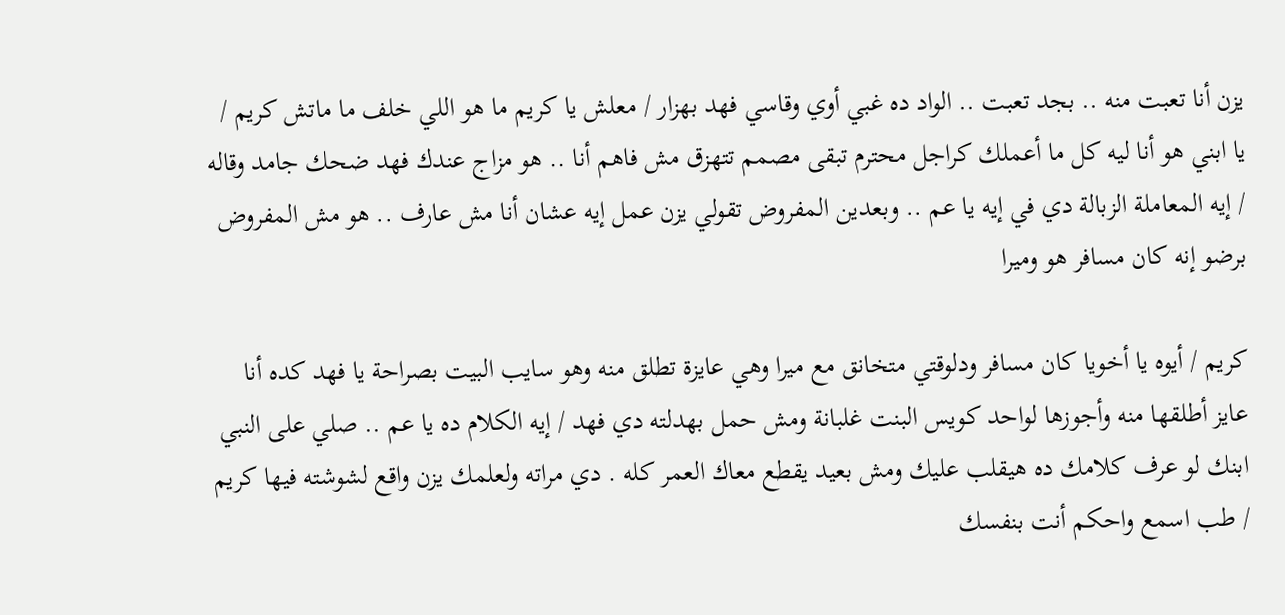يزن أنا تعبت منه .. بجد تعبت .. الواد ده غبي أوي وقاسي فهد بهزار / معلش يا كريم ما هو اللي خلف ما ماتش كريم / يا ابني هو أنا ليه كل ما أعملك كراجل محترم تبقى مصمم تتهزق مش فاهم أنا .. هو مزاج عندك فهد ضحك جامد وقاله / إيه المعاملة الزبالة دي في إيه يا عم .. وبعدين المفروض تقولي يزن عمل إيه عشان أنا مش عارف .. هو مش المفروض برضو إنه كان مسافر هو وميرا

كريم / أيوه يا أخويا كان مسافر ودلوقتي متخانق مع ميرا وهي عايزة تطلق منه وهو سايب البيت بصراحة يا فهد كده أنا عايز أطلقها منه وأجوزها لواحد كويس البنت غلبانة ومش حمل بهدلته دي فهد / إيه الكلام ده يا عم .. صلي على النبي ابنك لو عرف كلامك ده هيقلب عليك ومش بعيد يقطع معاك العمر كله . دي مراته ولعلمك يزن واقع لشوشته فيها كريم / طب اسمع واحكم أنت بنفسك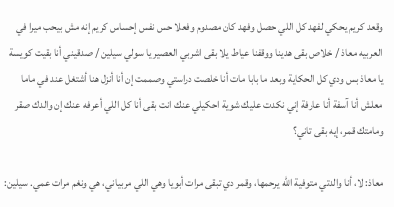وقعد كريم يحكي لفهد كل اللي حصل وفهد كان مصدوم وفعلا حس نفس إحساس كريم إنه مش بيحب ميرا في العربيه معاذ / خلاص بقى هدينا ووقفنا عياط يلا بقى اشربي العصير يا سولي سيلين / صدقيني أنا بقيت كويسة يا معاذ بس ودي كل الحكاية وبعد ما بابا مات أنا خلصت دراستي وصممت إن أنا أنزل هنا أشتغل عند في ماما معلش أنا آسفة أنا عارفة إني نكدت عليك شوية احكيلي عنك انت بقى أنا كل اللي أعرفه عنك إن والدك صقر ومامتك قمر، إيه بقى تاني؟

معاذ: لا، أنا والدتي متوفية الله يرحمها، وقمر دي تبقى مرات أبويا وهي اللي مربياني، هي ونغم مرات عمي. سيلين: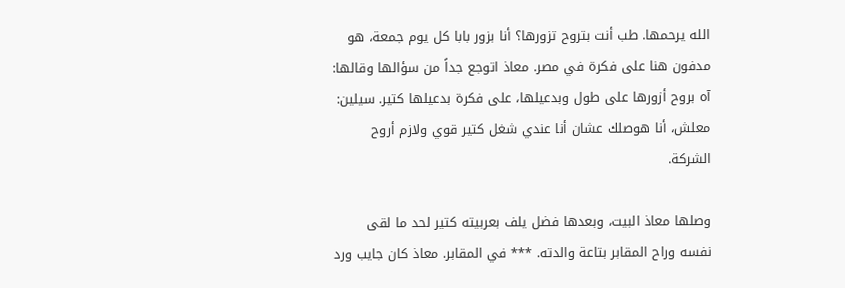الله يرحمها. طب أنت بتروح تزورها؟ أنا بزور بابا كل يوم جمعة، هو مدفون هنا على فكرة في مصر. معاذ اتوجع جداً من سؤالها وقالها: آه بروح أزورها على طول وبدعيلها، على فكرة بدعيلها كتير. سيلين: معلش، أنا هوصلك عشان أنا عندي شغل كتير قوي ولازم أروح الشركة.

وصلها معاذ البيت، وبعدها فضل يلف بعربيته كتير لحد ما لقى نفسه وراح المقابر بتاعة والدته. *** في المقابر. معاذ كان جايب ورد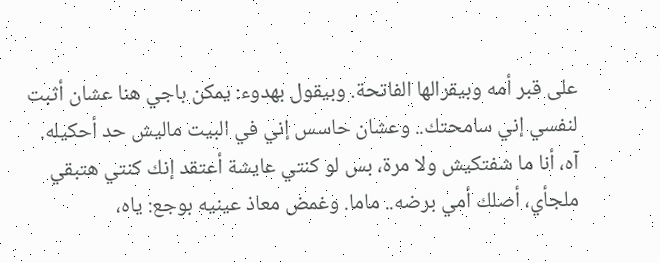على قبر أمه وبيقرالها الفاتحة. وبيقول بهدوء: يمكن باجي هنا عشان أثبت لنفسي إني سامحتك.. وعشان حاسس إني في البيت ماليش حد أحكيله. آه، أنا ما شفتكيش ولا مرة، بس لو كنتي عايشة أعتقد إنك كنتي هتبقي ملجأي، أصلك أمي برضه.. ماما. وغمض معاذ عينيه بوجع: ياه،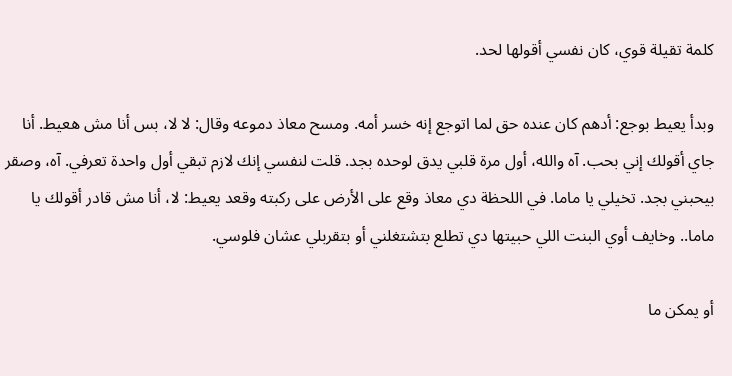كلمة تقيلة قوي، كان نفسي أقولها لحد.

وبدأ يعيط بوجع: أدهم كان عنده حق لما اتوجع إنه خسر أمه. ومسح معاذ دموعه وقال: لا لا، بس أنا مش هعيط. أنا جاي أقولك إني بحب. آه والله، أول مرة قلبي يدق لوحده بجد. قلت لنفسي إنك لازم تبقي أول واحدة تعرفي. آه، وصقر بيحبني بجد. تخيلي يا ماما. في اللحظة دي معاذ وقع على الأرض على ركبته وقعد يعيط: لا، أنا مش قادر أقولك يا ماما.. وخايف أوي البنت اللي حبيتها دي تطلع بتشتغلني أو بتقربلي عشان فلوسي.

أو يمكن ما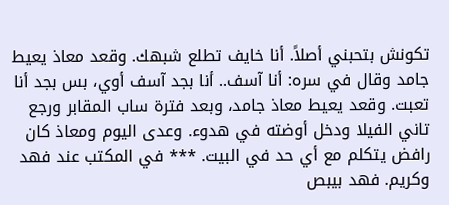تكونش بتحبني أصلاً. أنا خايف تطلع شبهك. وقعد معاذ يعيط جامد وقال في سره: أنا آسف.. أنا بجد آسف أوي، بس بجد أنا تعبت. وقعد يعيط معاذ جامد، وبعد فترة ساب المقابر ورجع تاني الفيلا ودخل أوضته في هدوء. وعدى اليوم ومعاذ كان رافض يتكلم مع أي حد في البيت. *** في المكتب عند فهد وكريم. فهد بيبص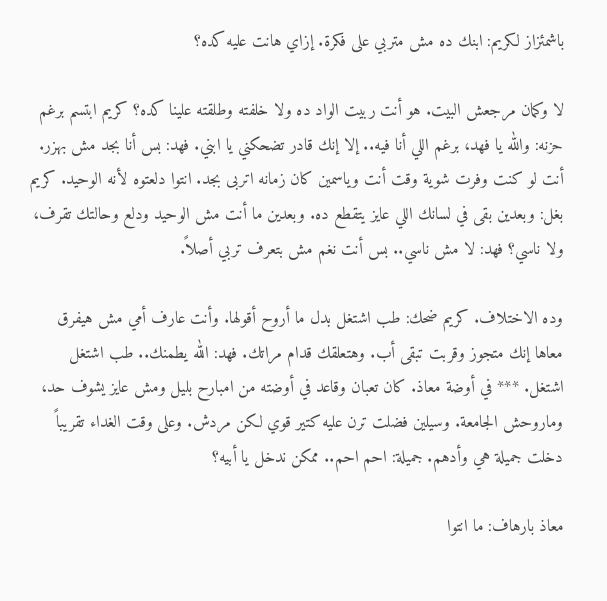باشمئزاز لكريم: ابنك ده مش متربي على فكرة. إزاي هانت عليه كده؟

لا وكمان مرجعش البيت. هو أنت ربيت الواد ده ولا خلفته وطلقته علينا كده؟ كريم ابتسم برغم حزنه: والله يا فهد، برغم اللي أنا فيه.. إلا إنك قادر تضحكني يا ابني. فهد: بس أنا بجد مش بهزر. أنت لو كنت وفرت شوية وقت أنت وياسمين كان زمانه اتربى بجد. انتوا دلعتوه لأنه الوحيد. كريم بغل: وبعدين بقى في لسانك اللي عايز يتقطع ده. وبعدين ما أنت مش الوحيد ودلع وحالتك تقرف، ولا ناسي؟ فهد: لا مش ناسي.. بس أنت نغم مش بتعرف تربي أصلاً.

وده الاختلاف. كريم ضحك: طب اشتغل بدل ما أروح أقولها. وأنت عارف أمي مش هيفرق معاها إنك متجوز وقربت تبقى أب. وهتعلقك قدام مراتك. فهد: الله يطمنك.. طب اشتغل اشتغل. *** في أوضة معاذ. كان تعبان وقاعد في أوضته من امبارح بليل ومش عايز يشوف حد، وماروحش الجامعة. وسيلين فضلت ترن عليه كتير قوي لكن مردش. وعلى وقت الغداء تقريباً دخلت جميلة هي وأدهم. جميلة: احم احم.. ممكن ندخل يا أبيه؟

معاذ بارهاف: ما انتوا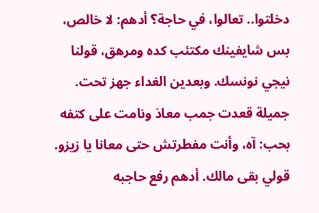دخلتوا.. تعالوا، في حاجة؟ أدهم: لا خالص، بس شايفينك مكتئب كده ومرهق، قولنا نيجي نونسك. وبعدين الغداء جهز تحت. جميلة قعدت جمب معاذ ونامت على كتفه بحب: آه، وأنت مفطرتش حتى معانا يا زيزو. قولي بقى مالك. أدهم رفع حاجبه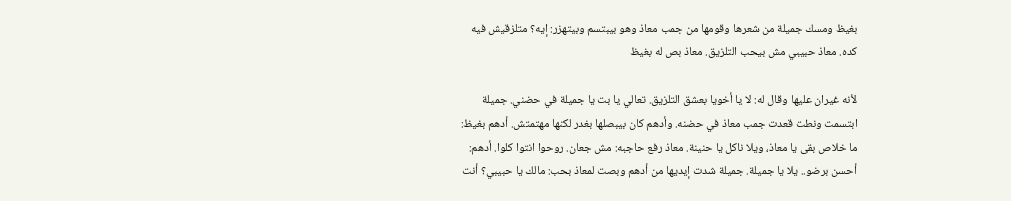بغيظ ومسك جميلة من شعرها وقومها من جمب معاذ وهو بيبتسم وبيتهزر: إيه؟ متلزقيش فيه كده. معاذ حبيبي مش بيحب التلزيق. معاذ بص له بغيظ

لأنه غيران عليها وقال له: لا يا أخويا بعشق التلزيق. تعالي يا بت يا جميلة في حضني. جميلة ابتسمت ونطت قعدت جمب معاذ في حضنه. وأدهم كان بيبصلها بغدر لكنها مهتمتش. أدهم بغيظ: ما خلاص بقى يا معاذ، ويلا ناكل يا حنينة. معاذ رفع حاجبه: مش جعان. روحوا انتوا كلوا. أدهم: أحسن برضو.. يلا يا جميلة. جميلة شدت إيديها من أدهم وبصت لمعاذ بحب: مالك يا حبيبي؟ أنت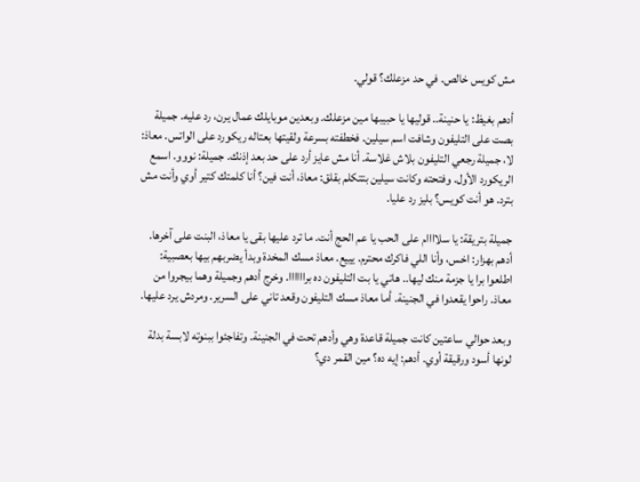مش كويس خالص. في حد مزعلك؟ قولي.

أدهم بغيظ: يا حنينة.. قوليها يا حبيبها مين مزعلك. وبعدين موبايلك عمال يرن، رد عليه. جميلة بصت على التليفون وشافت اسم سيلين. فخطفته بسرعة ولقيتها بعتاله ريكورد على الواتس. معاذ: لا، جميلة رجعي التليفون بلاش غلاسة. أنا مش عايز أرد على حد بعد إذنك. جميلة: نووو. اسمع الريكورد الأول. وفتحته وكانت سيلين بتتكلم بقلق: معاذ، أنت فين؟ أنا كلمتك كتير أوي وأنت مش بترد. هو أنت كويس؟ بليز رد عليا.

جميلة بتريقة: يا سلاااام على الحب يا عم الحج أنت. ما ترد عليها بقى يا معاذ، البنت على آخرها. أدهم بهزار: اخس، وأنا اللي فاكرك محترم. يييع. معاذ مسك المخدة وبدأ يضربهم بيها بعصبية: اطلعوا برا يا جزمة منك ليها.. هاتي يا بت التليفون ده براااااا. وخرج أدهم وجميلة وهما بيجروا من معاذ. راحوا يقعدوا في الجنينة. أما معاذ مسك التليفون وقعد تاني على السرير. ومردش يرد عليها.

وبعد حوالي ساعتين كانت جميلة قاعدة وهي وأدهم تحت في الجنينة. وتفاجئوا ببنوته لابسة بدلة لونها أسود ورقيقة أوي. أدهم: إيه ده؟ مين القمر دي؟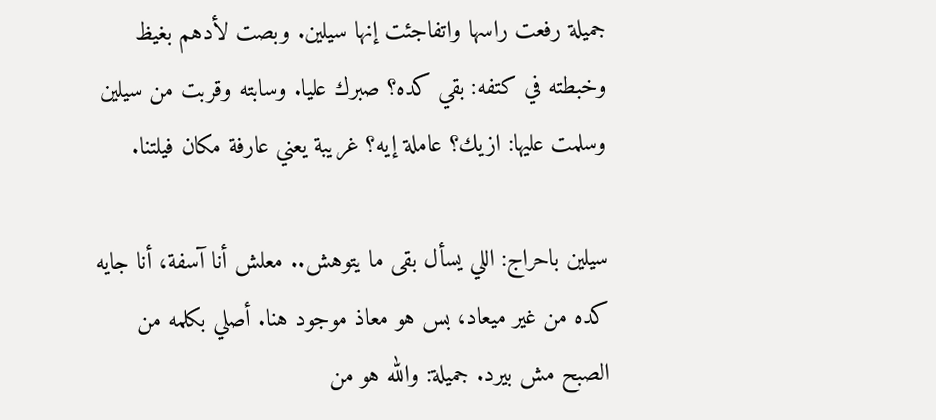جميلة رفعت راسها واتفاجئت إنها سيلين. وبصت لأدهم بغيظ وخبطته في كتفه: بقي كده؟ صبرك عليا. وسابته وقربت من سيلين وسلمت عليها: ازيك؟ عاملة إيه؟ غريبة يعني عارفة مكان فيلتنا.

سيلين باحراج: اللي يسأل بقى ما يتوهش.. معلش أنا آسفة، أنا جايه كده من غير ميعاد، بس هو معاذ موجود هنا. أصلي بكلمه من الصبح مش بيرد. جميلة: والله هو من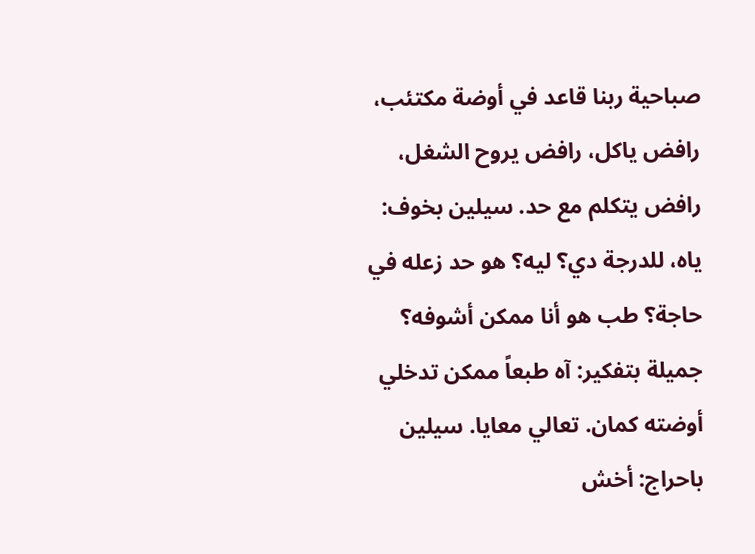صباحية ربنا قاعد في أوضة مكتئب، رافض ياكل، رافض يروح الشغل، رافض يتكلم مع حد. سيلين بخوف: ياه، للدرجة دي؟ ليه؟ هو حد زعله في حاجة؟ طب هو أنا ممكن أشوفه؟ جميلة بتفكير: آه طبعاً ممكن تدخلي أوضته كمان. تعالي معايا. سيلين باحراج: أخش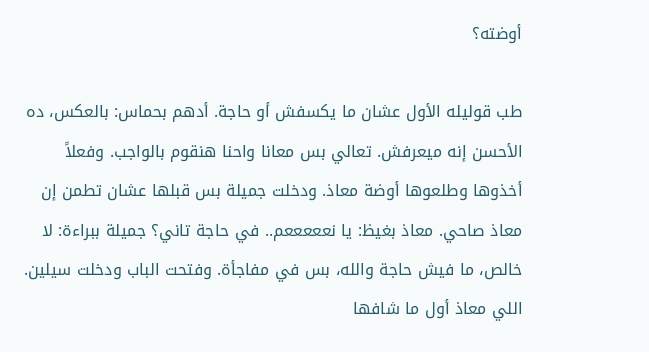أوضته؟

طب قوليله الأول عشان ما يكسفش أو حاجة. أدهم بحماس: بالعكس، ده الأحسن إنه ميعرفش. تعالي بس معانا واحنا هنقوم بالواجب. وفعلاً أخذوها وطلعوها أوضة معاذ. ودخلت جميلة بس قبلها عشان تطمن إن معاذ صاحي. معاذ بغيظ: يا نعععععم.. في حاجة تاني؟ جميلة ببراءة: لا خالص، ما فيش حاجة والله، بس في مفاجأة. وفتحت الباب ودخلت سيلين. اللي معاذ أول ما شافها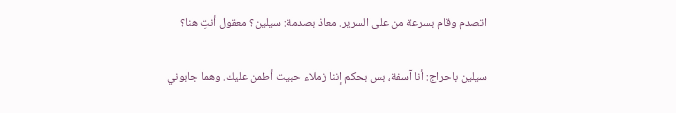اتصدم وقام بسرعة من على السرير. معاذ بصدمة: سيلين؟ معقول أنتِ هنا؟

سيلين باحراج: أنا آسفة، بس بحكم إننا زملاء حبيت أطمن عليك. وهما جابوني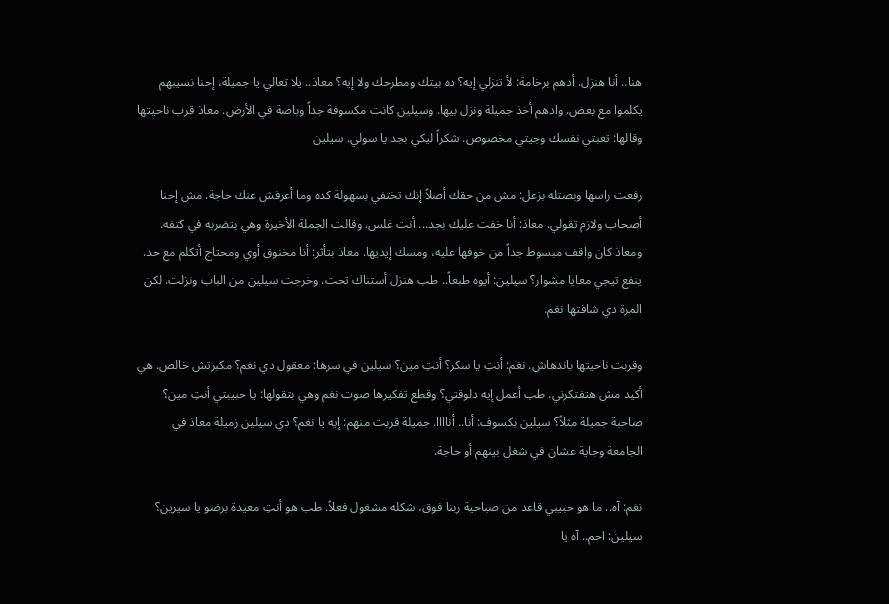هنا.. أنا هنزل. أدهم برخامة: لأ تنزلي إيه؟ ده بيتك ومطرحك ولا إيه؟ معاذ.. يلا تعالي يا جميلة، إحنا نسيبهم يكلموا مع بعض. وادهم أخذ جميلة ونزل بيها. وسيلين كانت مكسوفة جداً وباصة في الأرض. معاذ قرب ناحيتها وقالها: تعبتي نفسك وجيتي مخصوص. شكراً ليكي بجد يا سولي. سيلين

رفعت راسها وبصتله بزعل: مش من حقك أصلاً إنك تختفي بسهولة كده وما أعرفش عنك حاجة. مش إحنا أصحاب ولازم تقولي. معاذ: أنا خفت عليك بجد... أنت غلس. وقالت الجملة الأخيرة وهي بتضربه في كتفه. ومعاذ كان واقف مبسوط جداً من خوفها عليه، ومسك إيديها. معاذ بتأثر: أنا مخنوق أوي ومحتاج أتكلم مع حد. ينفع تيجي معايا مشوار؟ سيلين: أيوه طبعاً.. طب هنزل أستناك تحت. وخرجت سيلين من الباب ونزلت. لكن المرة دي شافتها نغم.

وقربت ناحيتها باندهاش. نغم: أنتِ يا سكر؟ أنتِ مين؟ سيلين في سرها: معقول دي نغم؟ مكبرتش خالص. هي أكيد مش هتفتكرني. طب أعمل إيه دلوقتي؟ وقطع تفكيرها صوت نغم وهي بتقولها: يا حبيبتي أنتِ مين؟ صاحبة جميلة مثلاً؟ سيلين بكسوف: أنا.. أناااا. جميلة قربت منهم: إيه يا نغم؟ دي سيلين زميلة معاذ في الجامعة وجاية عشان في شغل بينهم أو حاجة.

نغم: آه.. ما هو حبيبي قاعد من صباحية ربنا فوق، شكله مشغول فعلاً. طب هو أنتِ معيدة برضو يا سيرين؟ سيلين: احم.. آه يا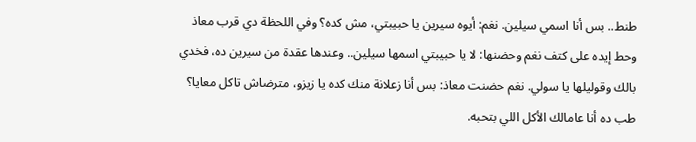طنط.. بس أنا اسمي سيلين. نغم: أيوه سيرين يا حبيبتي، مش كده؟ وفي اللحظة دي قرب معاذ وحط إيده على كتف نغم وحضنها: لا يا حبيبتي اسمها سيلين.. وعندها عقدة من سيرين ده، فخدي بالك وقوليلها يا سولي. نغم حضنت معاذ: بس أنا زعلانة منك كده يا زيزو، مترضاش تاكل معايا؟ طب ده أنا عامالك الأكل اللي بتحبه.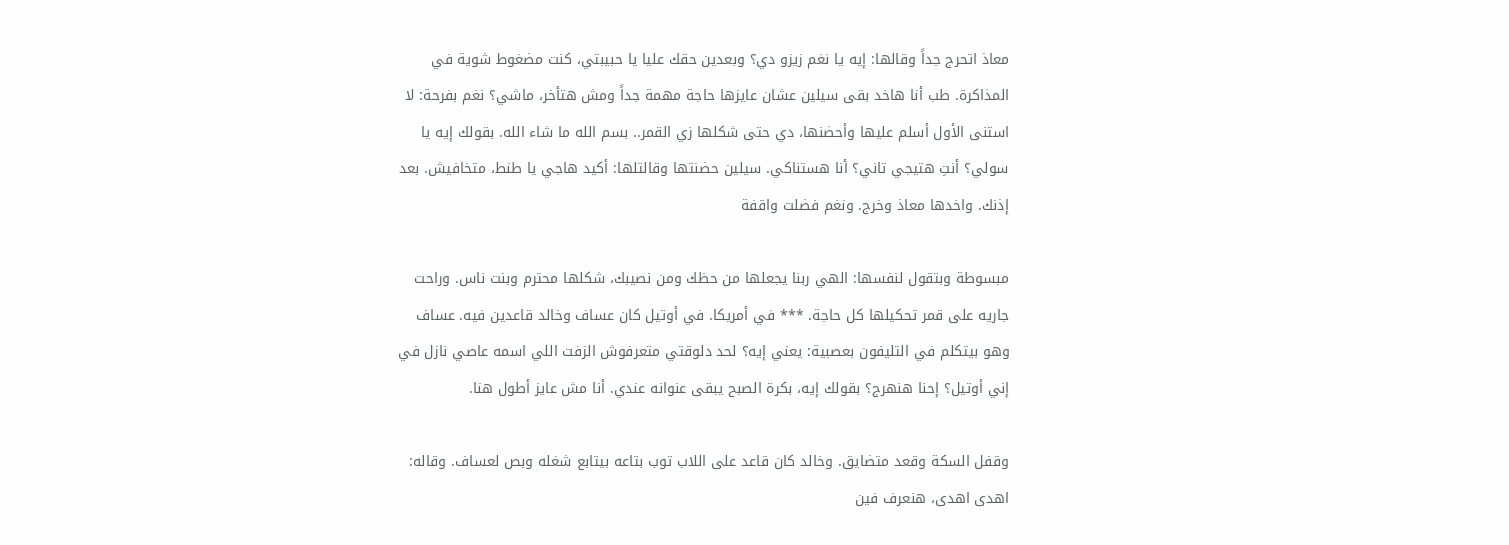معاذ اتحرج جداً وقالها: إيه يا نغم زيزو دي؟ وبعدين حقك عليا يا حبيبتي، كنت مضغوط شوية في المذاكرة. طب أنا هاخد بقى سيلين عشان عايزها حاجة مهمة جداً ومش هتأخر، ماشي؟ نغم بفرحة: لا استنى الأول أسلم عليها وأحضنها، دي حتى شكلها زي القمر.. بسم الله ما شاء الله. بقولك إيه يا سولي؟ أنتِ هتيجي تاني؟ أنا هستناكي. سيلين حضنتها وقالتلها: أكيد هاجي يا طنط، متخافيش. بعد إذنك. واخدها معاذ وخرج. ونغم فضلت واقفة

مبسوطة وبتقول لنفسها: الهي ربنا يجعلها من حظك ومن نصيبك، شكلها محترم وبنت ناس. وراحت جاريه على قمر تحكيلها كل حاجة. *** في أمريكا. في أوتيل كان عساف وخالد قاعدين فيه. عساف وهو بيتكلم في التليفون بعصبية: يعني إيه؟ لحد دلوقتي متعرفوش الزفت اللي اسمه عاصي نازل في إني أوتيل؟ إحنا هنهرج؟ بقولك إيه، بكرة الصبح يبقى عنوانه عندي. أنا مش عايز أطول هنا.

وقفل السكة وقعد متضايق. وخالد كان قاعد على اللاب توب بتاعه بيتابع شغله وبص لعساف. وقاله: اهدى اهدى، هنعرف فين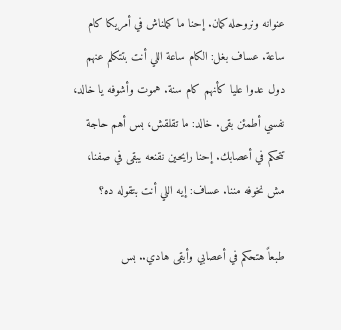عنوانه ونروحله كمان. إحنا ما كملناش في أمريكا كام ساعة. عساف بغل: الكام ساعة اللي أنت بتتكلم عنهم دول عدوا عليا كأنهم كام سنة. هموت وأشوفه يا خالد، نفسي أطمئن بقى. خالد: ما تقلقش، بس أهم حاجة تتحكم في أعصابك. إحنا رايحين نقنعه يبقى في صفنا، مش نخوفه مننا. عساف: إيه اللي أنت بتقوله ده؟

طبعاً هتحكم في أعصابي وأبقى هادي.. بس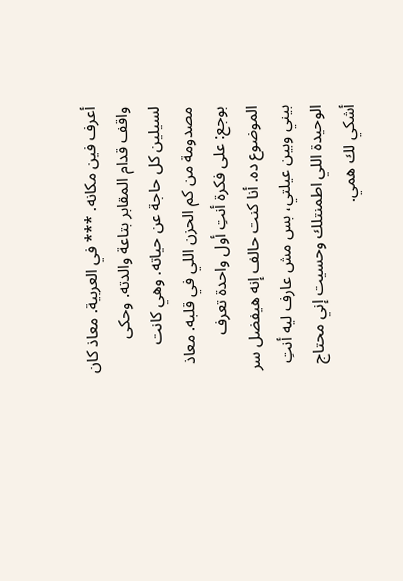أعرف فين مكانه. *** في العربية. معاذ كان واقف قدام المقابر بتاعة والدته. وحكى لسيلين كل حاجة عن حياته. وهي كانت مصدومة من كم الحزن اللي في قلبه. معاذ بوجع: على فكرة أنتِ أول واحدة تعرف الموضوع ده. أنا كنت حالف إنه هيفضل سر بيني وبين عيلتي، بس مش عارف ليه أنتِ الوحيدة اللي اطمنتلك وحسيت إني محتاج أشكي لك همي.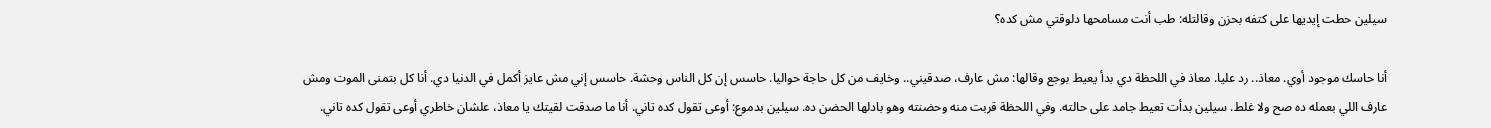سيلين حطت إيديها على كتفه بحزن وقالتله: طب أنت مسامحها دلوقتي مش كده؟

أنا حاسك موجود أوي. معاذ.. رد عليا. معاذ في اللحظة دي بدأ يعيط بوجع وقالها: مش عارف، صدقيني.. وخايف من كل حاجة حواليا. حاسس إن كل الناس وحشة. حاسس إني مش عايز أكمل في الدنيا دي. أنا كل بتمنى الموت ومش عارف اللي بعمله ده صح ولا غلط. سيلين بدأت تعيط جامد على حالته. وفي اللحظة قربت منه وحضنته وهو بادلها الحضن ده. سيلين بدموع: أوعى تقول كده تاني. أنا ما صدقت لقيتك يا معاذ، علشان خاطري أوعى تقول كده تاني.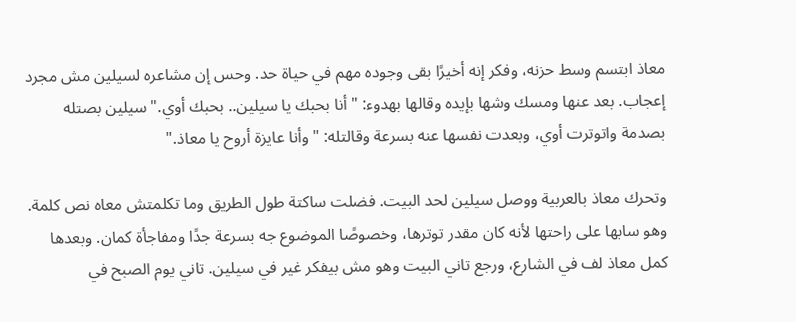معاذ ابتسم وسط حزنه، وفكر إنه أخيرًا بقى وجوده مهم في حياة حد. وحس إن مشاعره لسيلين مش مجرد إعجاب. بعد عنها ومسك وشها بإيده وقالها بهدوء: "أنا بحبك يا سيلين.. بحبك أوي." سيلين بصتله بصدمة واتوترت أوي، وبعدت نفسها عنه بسرعة وقالتله: "وأنا عايزة أروح يا معاذ."

وتحرك معاذ بالعربية ووصل سيلين لحد البيت. فضلت ساكتة طول الطريق وما تكلمتش معاه نص كلمة. وهو سابها على راحتها لأنه كان مقدر توترها، وخصوصًا الموضوع جه بسرعة جدًا ومفاجأة كمان. وبعدها كمل معاذ لف في الشارع، ورجع تاني البيت وهو مش بيفكر غير في سيلين. تاني يوم الصبح في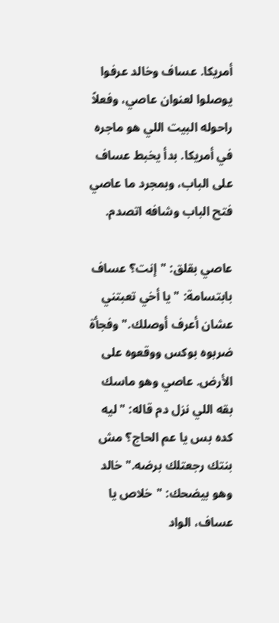أمريكا. عساف وخالد عرفوا يوصلوا لعنوان عاصي، وفعلاً راحوله البيت اللي هو ماجره في أمريكا. بدأ يخبط عساف على الباب، وبمجرد ما عاصي فتح الباب وشافه اتصدم.

عاصي بقلق: "إنت؟ عساف بابتسامة: "يا أخي تعبتني عشان أعرف أوصلك." وفجأة ضربوه بوكس ووقعوه على الأرض. عاصي وهو ماسك بقه اللي نزل دم قاله: "ليه كده بس يا عم الحاج؟ مش بنتك رجعتلك برضه." خالد وهو بيضحك: "خلاص يا عساف، الواد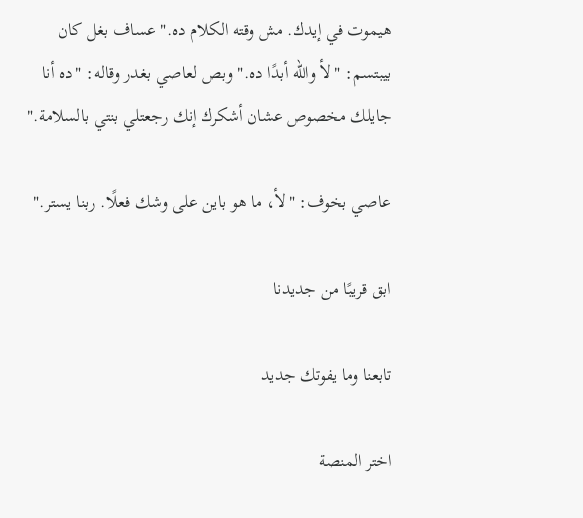هيموت في إيدك. مش وقته الكلام ده." عساف بغل كان بيبتسم: "لأ والله أبدًا ده." وبص لعاصي بغدر وقاله: "ده أنا جايلك مخصوص عشان أشكرك إنك رجعتلي بنتي بالسلامة."

عاصي بخوف: "لأ، ما هو باين على وشك فعلًا. ربنا يستر."

ابق قريبًا من جديدنا

تابعنا وما يفوتك جديد

اختر المنصة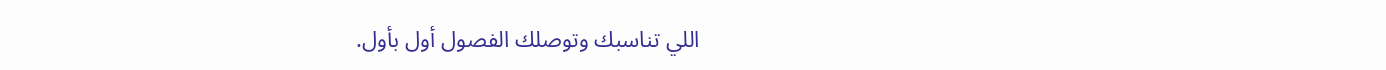اللي تناسبك وتوصلك الفصول أول بأول.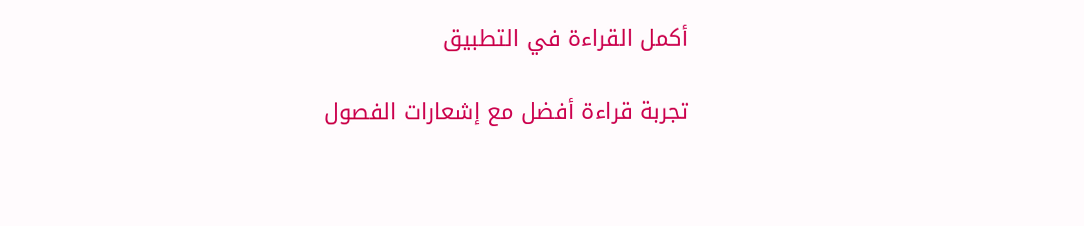أكمل القراءة في التطبيق

تجربة قراءة أفضل مع إشعارات الفصول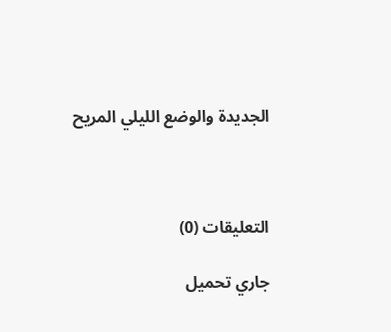الجديدة والوضع الليلي المريح



التعليقات (0)

جاري تحميل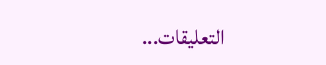التعليقات...